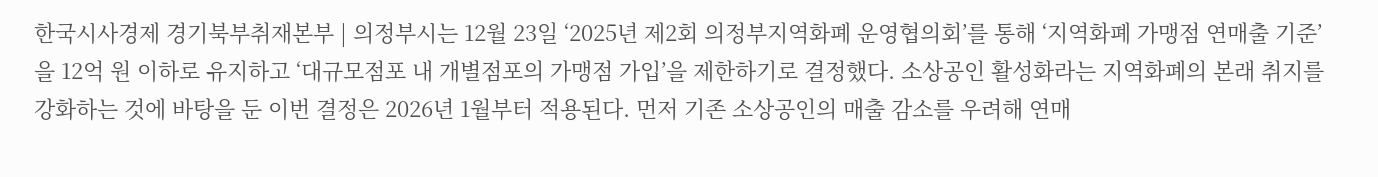한국시사경제 경기북부취재본부 | 의정부시는 12월 23일 ‘2025년 제2회 의정부지역화폐 운영협의회’를 통해 ‘지역화폐 가맹점 연매출 기준’을 12억 원 이하로 유지하고 ‘대규모점포 내 개별점포의 가맹점 가입’을 제한하기로 결정했다. 소상공인 활성화라는 지역화폐의 본래 취지를 강화하는 것에 바탕을 둔 이번 결정은 2026년 1월부터 적용된다. 먼저 기존 소상공인의 매출 감소를 우려해 연매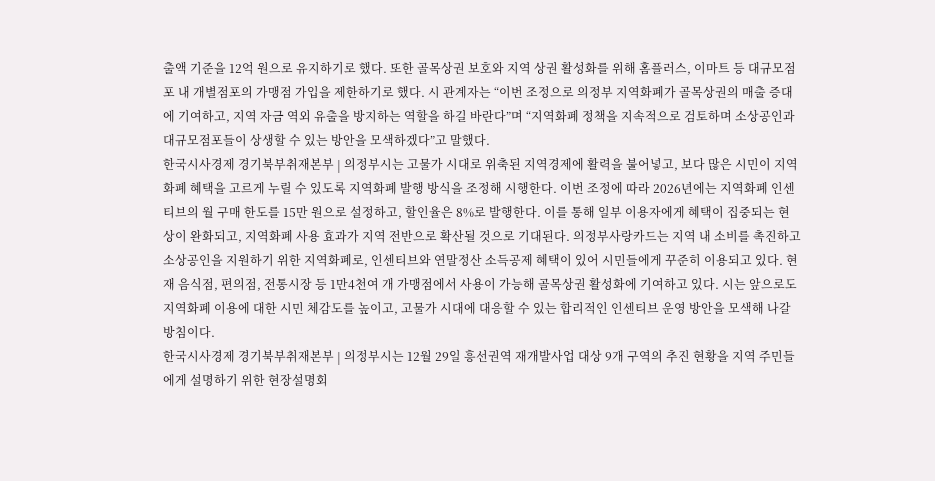출액 기준을 12억 원으로 유지하기로 했다. 또한 골목상권 보호와 지역 상권 활성화를 위해 홈플러스, 이마트 등 대규모점포 내 개별점포의 가맹점 가입을 제한하기로 했다. 시 관계자는 “이번 조정으로 의정부 지역화폐가 골목상권의 매출 증대에 기여하고, 지역 자금 역외 유출을 방지하는 역할을 하길 바란다”며 “지역화폐 정책을 지속적으로 검토하며 소상공인과 대규모점포들이 상생할 수 있는 방안을 모색하겠다”고 말했다.
한국시사경제 경기북부취재본부 | 의정부시는 고물가 시대로 위축된 지역경제에 활력을 불어넣고, 보다 많은 시민이 지역화폐 혜택을 고르게 누릴 수 있도록 지역화폐 발행 방식을 조정해 시행한다. 이번 조정에 따라 2026년에는 지역화폐 인센티브의 월 구매 한도를 15만 원으로 설정하고, 할인율은 8%로 발행한다. 이를 통해 일부 이용자에게 혜택이 집중되는 현상이 완화되고, 지역화폐 사용 효과가 지역 전반으로 확산될 것으로 기대된다. 의정부사랑카드는 지역 내 소비를 촉진하고 소상공인을 지원하기 위한 지역화폐로, 인센티브와 연말정산 소득공제 혜택이 있어 시민들에게 꾸준히 이용되고 있다. 현재 음식점, 편의점, 전통시장 등 1만4천여 개 가맹점에서 사용이 가능해 골목상권 활성화에 기여하고 있다. 시는 앞으로도 지역화폐 이용에 대한 시민 체감도를 높이고, 고물가 시대에 대응할 수 있는 합리적인 인센티브 운영 방안을 모색해 나갈 방침이다.
한국시사경제 경기북부취재본부 | 의정부시는 12월 29일 흥선권역 재개발사업 대상 9개 구역의 추진 현황을 지역 주민들에게 설명하기 위한 현장설명회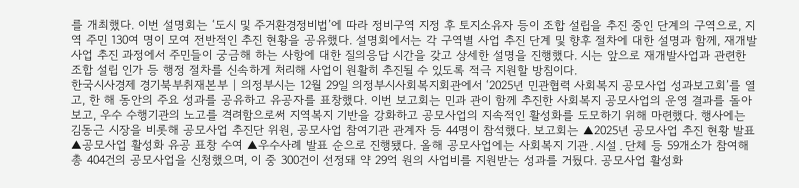를 개최했다. 이번 설명회는 ‘도시 및 주거환경정비법’에 따라 정비구역 지정 후 토지소유자 등이 조합 설립을 추진 중인 단계의 구역으로, 지역 주민 130여 명이 모여 전반적인 추진 현황을 공유했다. 설명회에서는 각 구역별 사업 추진 단계 및 향후 절차에 대한 설명과 함께, 재개발사업 추진 과정에서 주민들이 궁금해 하는 사항에 대한 질의응답 시간을 갖고 상세한 설명을 진행했다. 시는 앞으로 재개발사업과 관련한 조합 설립 인가 등 행정 절차를 신속하게 처리해 사업이 원활히 추진될 수 있도록 적극 지원할 방침이다.
한국시사경제 경기북부취재본부 | 의정부시는 12월 29일 의정부시사회복지회관에서 ‘2025년 민관협력 사회복지 공모사업 성과보고회’를 열고, 한 해 동안의 주요 성과를 공유하고 유공자를 표창했다. 이번 보고회는 민과 관이 함께 추진한 사회복지 공모사업의 운영 결과를 돌아보고, 우수 수행기관의 노고를 격려함으로써 지역복지 기반을 강화하고 공모사업의 지속적인 활성화를 도모하기 위해 마련했다. 행사에는 김동근 시장을 비롯해 공모사업 추진단 위원, 공모사업 참여기관 관계자 등 44명이 참석했다. 보고회는 ▲2025년 공모사업 추진 현황 발표 ▲공모사업 활성화 유공 표창 수여 ▲우수사례 발표 순으로 진행됐다. 올해 공모사업에는 사회복지 기관․시설․단체 등 59개소가 참여해 총 404건의 공모사업을 신청했으며, 이 중 300건이 선정돼 약 29억 원의 사업비를 지원받는 성과를 거뒀다. 공모사업 활성화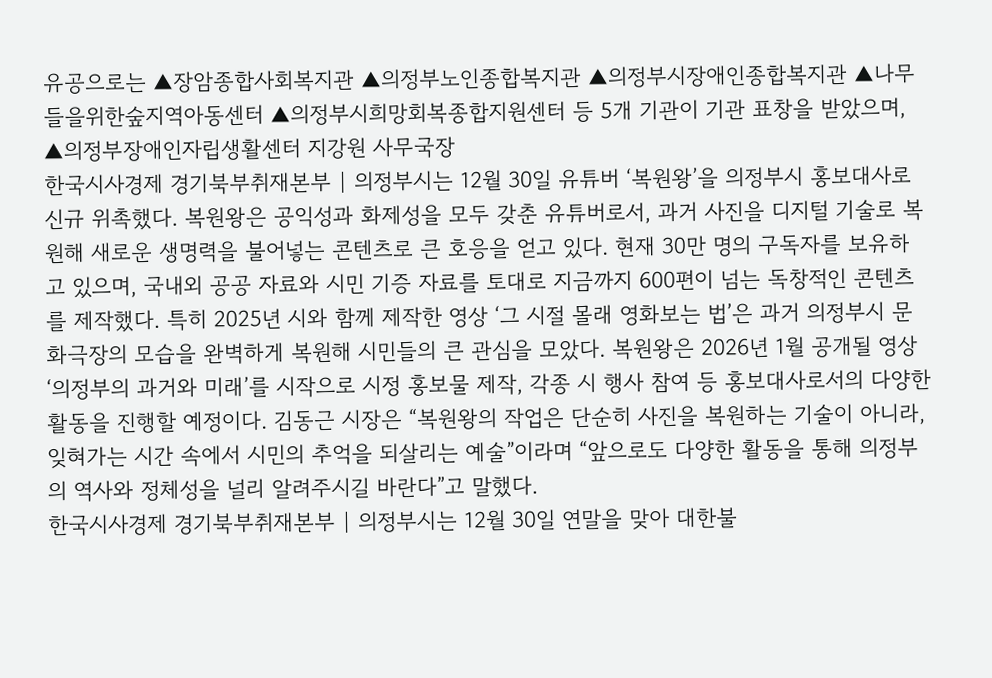유공으로는 ▲장암종합사회복지관 ▲의정부노인종합복지관 ▲의정부시장애인종합복지관 ▲나무들을위한숲지역아동센터 ▲의정부시희망회복종합지원센터 등 5개 기관이 기관 표창을 받았으며, ▲의정부장애인자립생활센터 지강원 사무국장
한국시사경제 경기북부취재본부 | 의정부시는 12월 30일 유튜버 ‘복원왕’을 의정부시 홍보대사로 신규 위촉했다. 복원왕은 공익성과 화제성을 모두 갖춘 유튜버로서, 과거 사진을 디지털 기술로 복원해 새로운 생명력을 불어넣는 콘텐츠로 큰 호응을 얻고 있다. 현재 30만 명의 구독자를 보유하고 있으며, 국내외 공공 자료와 시민 기증 자료를 토대로 지금까지 600편이 넘는 독창적인 콘텐츠를 제작했다. 특히 2025년 시와 함께 제작한 영상 ‘그 시절 몰래 영화보는 법’은 과거 의정부시 문화극장의 모습을 완벽하게 복원해 시민들의 큰 관심을 모았다. 복원왕은 2026년 1월 공개될 영상 ‘의정부의 과거와 미래’를 시작으로 시정 홍보물 제작, 각종 시 행사 참여 등 홍보대사로서의 다양한 활동을 진행할 예정이다. 김동근 시장은 “복원왕의 작업은 단순히 사진을 복원하는 기술이 아니라, 잊혀가는 시간 속에서 시민의 추억을 되살리는 예술”이라며 “앞으로도 다양한 활동을 통해 의정부의 역사와 정체성을 널리 알려주시길 바란다”고 말했다.
한국시사경제 경기북부취재본부 | 의정부시는 12월 30일 연말을 맞아 대한불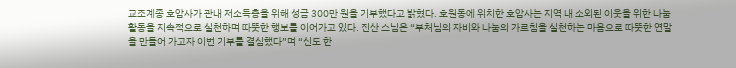교조계종 호암사가 관내 저소득층을 위해 성금 300만 원을 기부했다고 밝혔다. 호원동에 위치한 호암사는 지역 내 소외된 이웃을 위한 나눔 활동을 지속적으로 실천하며 따뜻한 행보를 이어가고 있다. 진산 스님은 “부처님의 자비와 나눔의 가르침을 실천하는 마음으로 따뜻한 연말을 만들어 가고자 이번 기부를 결심했다”며 “신도 한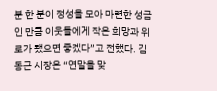분 한 분이 정성을 모아 마련한 성금인 만큼 이웃들에게 작은 희망과 위로가 됐으면 좋겠다”고 전했다. 김동근 시장은 “연말을 맞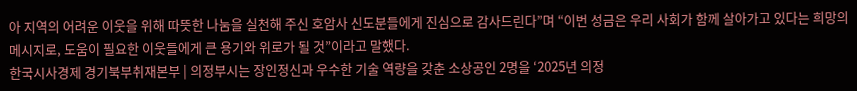아 지역의 어려운 이웃을 위해 따뜻한 나눔을 실천해 주신 호암사 신도분들에게 진심으로 감사드린다”며 “이번 성금은 우리 사회가 함께 살아가고 있다는 희망의 메시지로, 도움이 필요한 이웃들에게 큰 용기와 위로가 될 것”이라고 말했다.
한국시사경제 경기북부취재본부 | 의정부시는 장인정신과 우수한 기술 역량을 갖춘 소상공인 2명을 ‘2025년 의정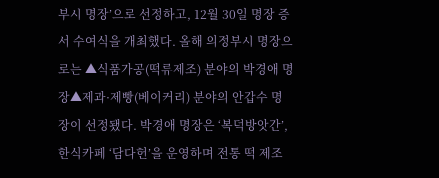부시 명장’으로 선정하고, 12월 30일 명장 증서 수여식을 개최했다. 올해 의정부시 명장으로는 ▲식품가공(떡류제조) 분야의 박경애 명장▲제과·제빵(베이커리) 분야의 안갑수 명장이 선정됐다. 박경애 명장은 ‘복덕방앗간’, 한식카페 ‘담다헌’을 운영하며 전통 떡 제조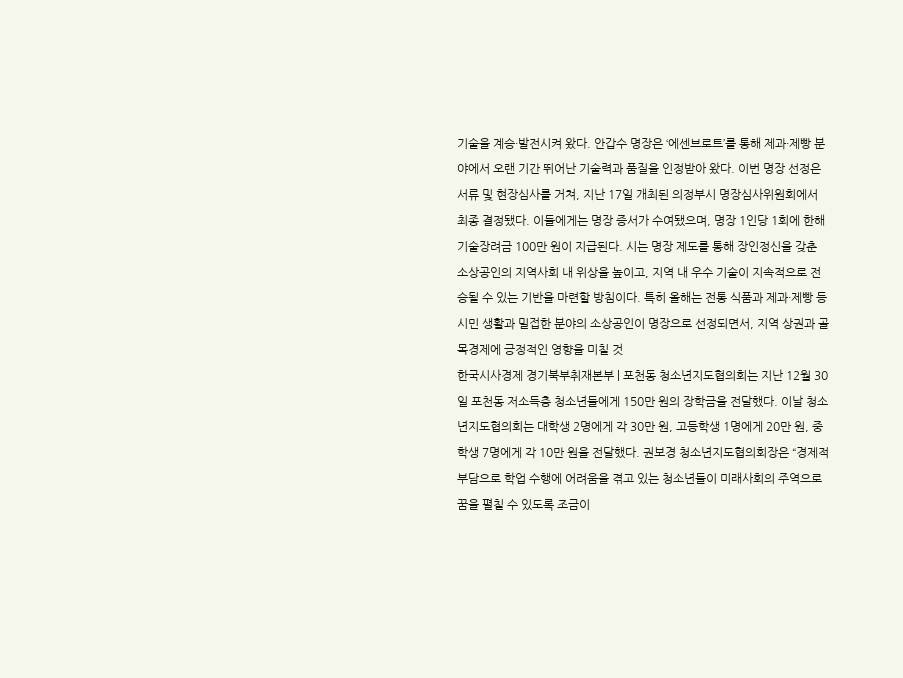기술을 계승·발전시켜 왔다. 안갑수 명장은 ‘에센브로트’를 통해 제과·제빵 분야에서 오랜 기간 뛰어난 기술력과 품질을 인정받아 왔다. 이번 명장 선정은 서류 및 현장심사를 거쳐, 지난 17일 개최된 의정부시 명장심사위원회에서 최종 결정됐다. 이들에게는 명장 증서가 수여됐으며, 명장 1인당 1회에 한해 기술장려금 100만 원이 지급된다. 시는 명장 제도를 통해 장인정신을 갖춘 소상공인의 지역사회 내 위상을 높이고, 지역 내 우수 기술이 지속적으로 전승될 수 있는 기반을 마련할 방침이다. 특히 올해는 전통 식품과 제과·제빵 등 시민 생활과 밀접한 분야의 소상공인이 명장으로 선정되면서, 지역 상권과 골목경제에 긍정적인 영향을 미칠 것
한국시사경제 경기북부취재본부 | 포천동 청소년지도협의회는 지난 12월 30일 포천동 저소득층 청소년들에게 150만 원의 장학금을 전달했다. 이날 청소년지도협의회는 대학생 2명에게 각 30만 원, 고등학생 1명에게 20만 원, 중학생 7명에게 각 10만 원을 전달했다. 권보경 청소년지도협의회장은 “경제적 부담으로 학업 수행에 어려움을 겪고 있는 청소년들이 미래사회의 주역으로 꿈을 펼칠 수 있도록 조금이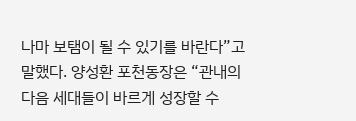나마 보탬이 될 수 있기를 바란다”고 말했다. 양성환 포천동장은 “관내의 다음 세대들이 바르게 성장할 수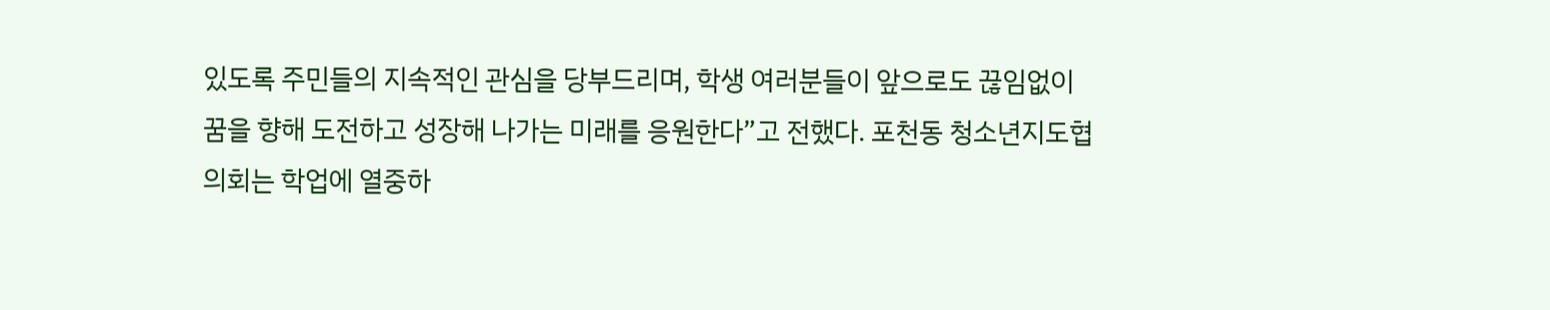있도록 주민들의 지속적인 관심을 당부드리며, 학생 여러분들이 앞으로도 끊임없이 꿈을 향해 도전하고 성장해 나가는 미래를 응원한다”고 전했다. 포천동 청소년지도협의회는 학업에 열중하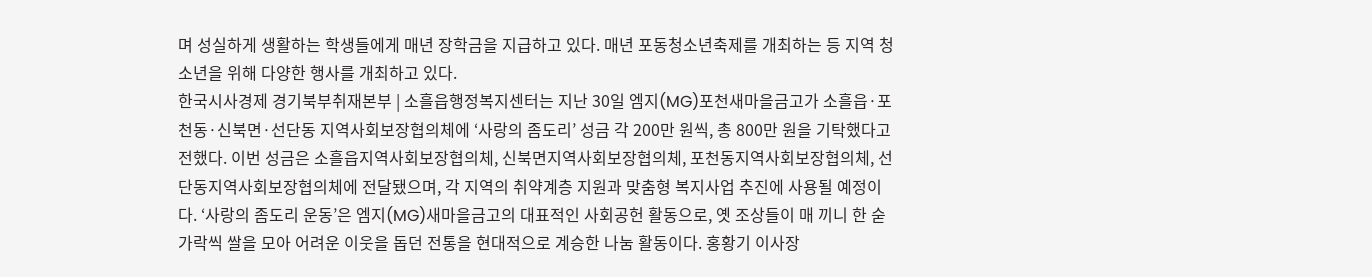며 성실하게 생활하는 학생들에게 매년 장학금을 지급하고 있다. 매년 포동청소년축제를 개최하는 등 지역 청소년을 위해 다양한 행사를 개최하고 있다.
한국시사경제 경기북부취재본부 | 소흘읍행정복지센터는 지난 30일 엠지(MG)포천새마을금고가 소흘읍·포천동·신북면·선단동 지역사회보장협의체에 ‘사랑의 좀도리’ 성금 각 200만 원씩, 총 800만 원을 기탁했다고 전했다. 이번 성금은 소흘읍지역사회보장협의체, 신북면지역사회보장협의체, 포천동지역사회보장협의체, 선단동지역사회보장협의체에 전달됐으며, 각 지역의 취약계층 지원과 맞춤형 복지사업 추진에 사용될 예정이다. ‘사랑의 좀도리 운동’은 엠지(MG)새마을금고의 대표적인 사회공헌 활동으로, 옛 조상들이 매 끼니 한 숟가락씩 쌀을 모아 어려운 이웃을 돕던 전통을 현대적으로 계승한 나눔 활동이다. 홍황기 이사장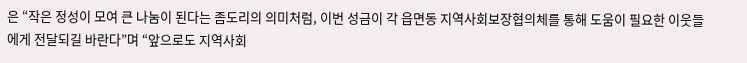은 “작은 정성이 모여 큰 나눔이 된다는 좀도리의 의미처럼, 이번 성금이 각 읍면동 지역사회보장협의체를 통해 도움이 필요한 이웃들에게 전달되길 바란다”며 “앞으로도 지역사회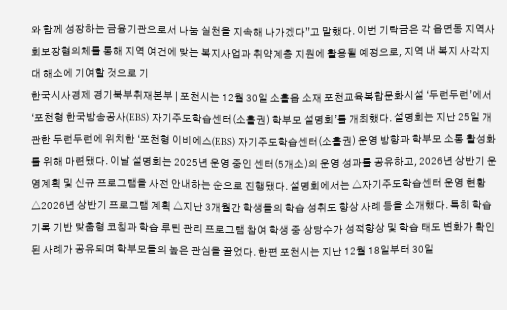와 함께 성장하는 금융기관으로서 나눔 실천을 지속해 나가겠다”고 말했다. 이번 기탁금은 각 읍면동 지역사회보장협의체를 통해 지역 여건에 맞는 복지사업과 취약계층 지원에 활용될 예정으로, 지역 내 복지 사각지대 해소에 기여할 것으로 기
한국시사경제 경기북부취재본부 | 포천시는 12월 30일 소흘읍 소재 포천교육복합문화시설 ‘두런두런’에서 ‘포천형 한국방송공사(EBS) 자기주도학습센터(소흘권) 학부모 설명회’를 개최했다. 설명회는 지난 25일 개관한 두런두런에 위치한 ‘포천형 이비에스(EBS) 자기주도학습센터(소흘권) 운영 방향과 학부모 소통 활성화를 위해 마련됐다. 이날 설명회는 2025년 운영 중인 센터(5개소)의 운영 성과를 공유하고, 2026년 상반기 운영계획 및 신규 프로그램을 사전 안내하는 순으로 진행됐다. 설명회에서는 △자기주도학습센터 운영 현황 △2026년 상반기 프로그램 계획 △지난 3개월간 학생들의 학습 성취도 향상 사례 등을 소개했다. 특히 학습기록 기반 맞춤형 코칭과 학습 루틴 관리 프로그램 참여 학생 중 상당수가 성적향상 및 학습 태도 변화가 확인된 사례가 공유되며 학부모들의 높은 관심을 끌었다. 한편 포천시는 지난 12월 18일부터 30일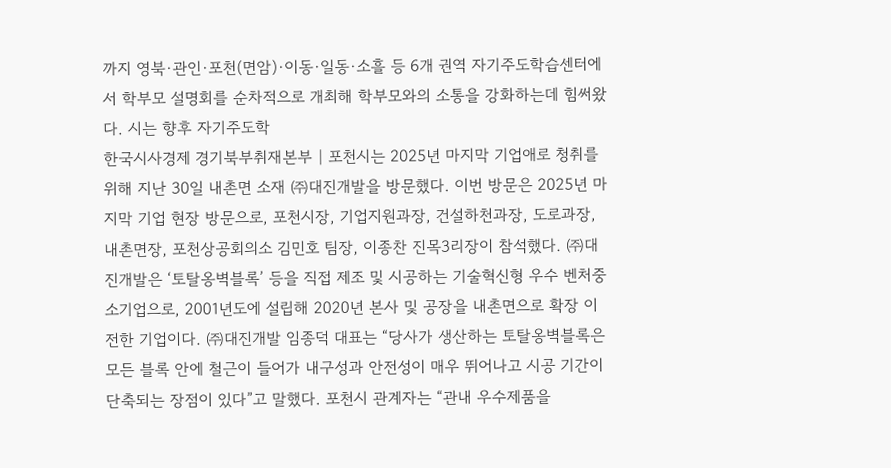까지 영북·관인·포천(면암)·이동·일동·소흘 등 6개 권역 자기주도학습센터에서 학부모 설명회를 순차적으로 개최해 학부모와의 소통을 강화하는데 힘써왔다. 시는 향후 자기주도학
한국시사경제 경기북부취재본부 | 포천시는 2025년 마지막 기업애로 청취를 위해 지난 30일 내촌면 소재 ㈜대진개발을 방문했다. 이번 방문은 2025년 마지막 기업 현장 방문으로, 포천시장, 기업지원과장, 건설하천과장, 도로과장, 내촌면장, 포천상공회의소 김민호 팀장, 이종찬 진목3리장이 참석했다. ㈜대진개발은 ‘토탈옹벽블록’ 등을 직접 제조 및 시공하는 기술혁신형 우수 벤처중소기업으로, 2001년도에 설립해 2020년 본사 및 공장을 내촌면으로 확장 이전한 기업이다. ㈜대진개발 임종덕 대표는 “당사가 생산하는 토탈옹벽블록은 모든 블록 안에 철근이 들어가 내구성과 안전성이 매우 뛰어나고 시공 기간이 단축되는 장점이 있다”고 말했다. 포천시 관계자는 “관내 우수제품을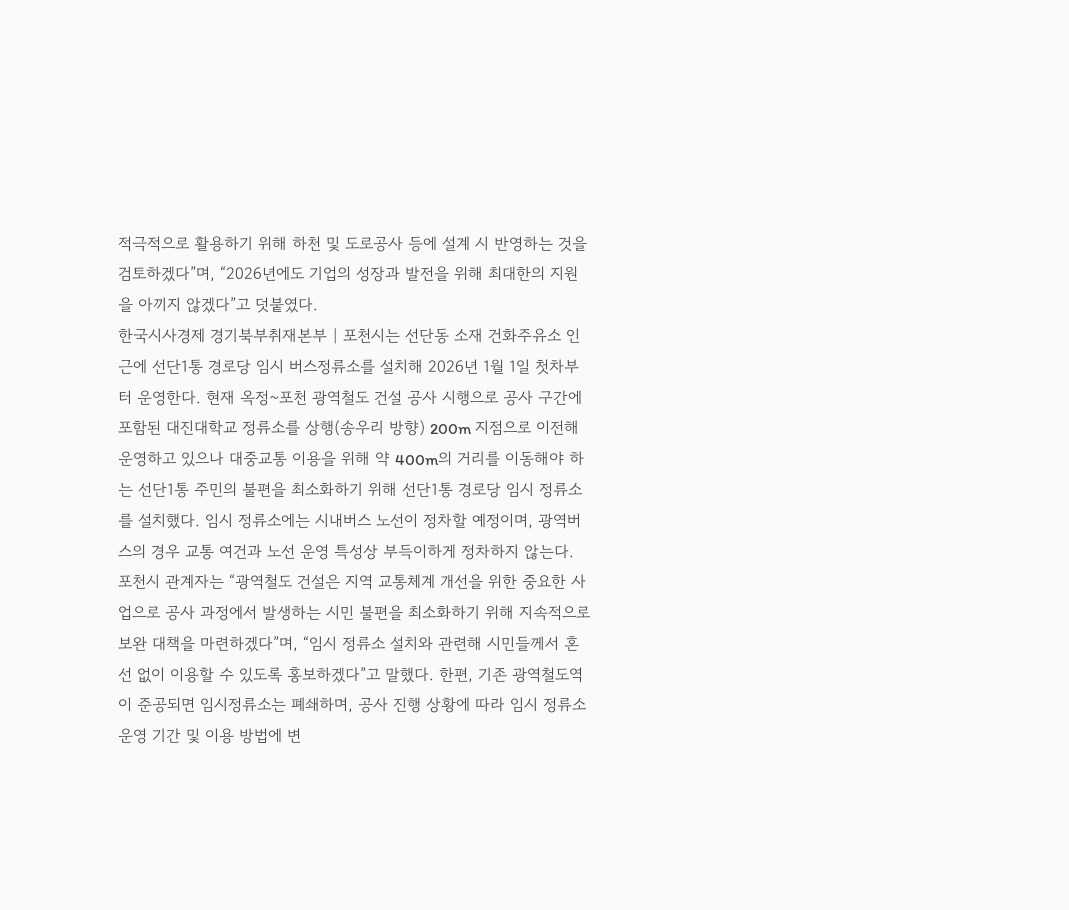적극적으로 활용하기 위해 하천 및 도로공사 등에 설계 시 반영하는 것을 검토하겠다”며, “2026년에도 기업의 성장과 발전을 위해 최대한의 지원을 아끼지 않겠다”고 덧붙였다.
한국시사경제 경기북부취재본부 | 포천시는 선단동 소재 건화주유소 인근에 선단1통 경로당 임시 버스정류소를 설치해 2026년 1월 1일 첫차부터 운영한다. 현재 옥정~포천 광역철도 건설 공사 시행으로 공사 구간에 포함된 대진대학교 정류소를 상행(송우리 방향) 200m 지점으로 이전해 운영하고 있으나 대중교통 이용을 위해 약 400m의 거리를 이동해야 하는 선단1통 주민의 불편을 최소화하기 위해 선단1통 경로당 임시 정류소를 설치했다. 임시 정류소에는 시내버스 노선이 정차할 예정이며, 광역버스의 경우 교통 여건과 노선 운영 특성상 부득이하게 정차하지 않는다. 포천시 관계자는 “광역철도 건설은 지역 교통체계 개선을 위한 중요한 사업으로 공사 과정에서 발생하는 시민 불편을 최소화하기 위해 지속적으로 보완 대책을 마련하겠다”며, “임시 정류소 설치와 관련해 시민들께서 혼선 없이 이용할 수 있도록 홍보하겠다”고 말했다. 한편, 기존 광역철도역이 준공되면 임시정류소는 폐쇄하며, 공사 진행 상황에 따라 임시 정류소 운영 기간 및 이용 방법에 변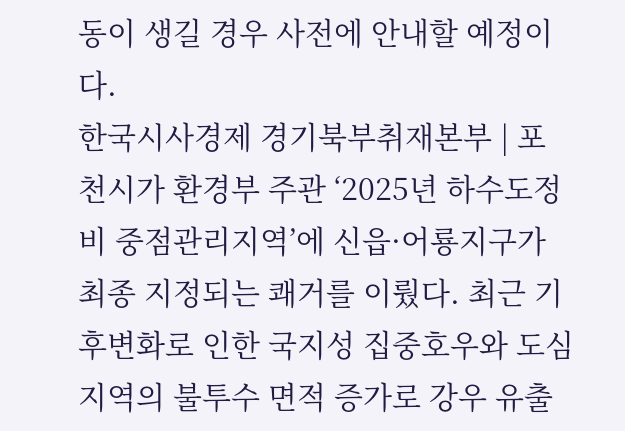동이 생길 경우 사전에 안내할 예정이다.
한국시사경제 경기북부취재본부 | 포천시가 환경부 주관 ‘2025년 하수도정비 중점관리지역’에 신읍·어룡지구가 최종 지정되는 쾌거를 이뤘다. 최근 기후변화로 인한 국지성 집중호우와 도심지역의 불투수 면적 증가로 강우 유출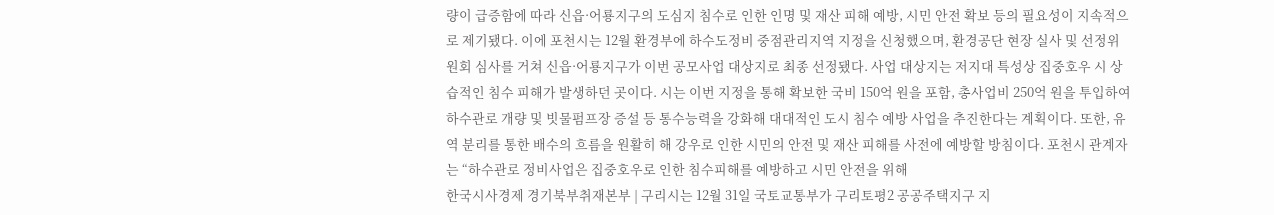량이 급증함에 따라 신읍·어룡지구의 도심지 침수로 인한 인명 및 재산 피해 예방, 시민 안전 확보 등의 필요성이 지속적으로 제기됐다. 이에 포천시는 12월 환경부에 하수도정비 중점관리지역 지정을 신청했으며, 환경공단 현장 실사 및 선정위원회 심사를 거쳐 신읍·어룡지구가 이번 공모사업 대상지로 최종 선정됐다. 사업 대상지는 저지대 특성상 집중호우 시 상습적인 침수 피해가 발생하던 곳이다. 시는 이번 지정을 통해 확보한 국비 150억 원을 포함, 총사업비 250억 원을 투입하여 하수관로 개량 및 빗물펌프장 증설 등 통수능력을 강화해 대대적인 도시 침수 예방 사업을 추진한다는 계획이다. 또한, 유역 분리를 통한 배수의 흐름을 원활히 해 강우로 인한 시민의 안전 및 재산 피해를 사전에 예방할 방침이다. 포천시 관계자는 “하수관로 정비사업은 집중호우로 인한 침수피해를 예방하고 시민 안전을 위해
한국시사경제 경기북부취재본부 | 구리시는 12월 31일 국토교통부가 구리토평2 공공주택지구 지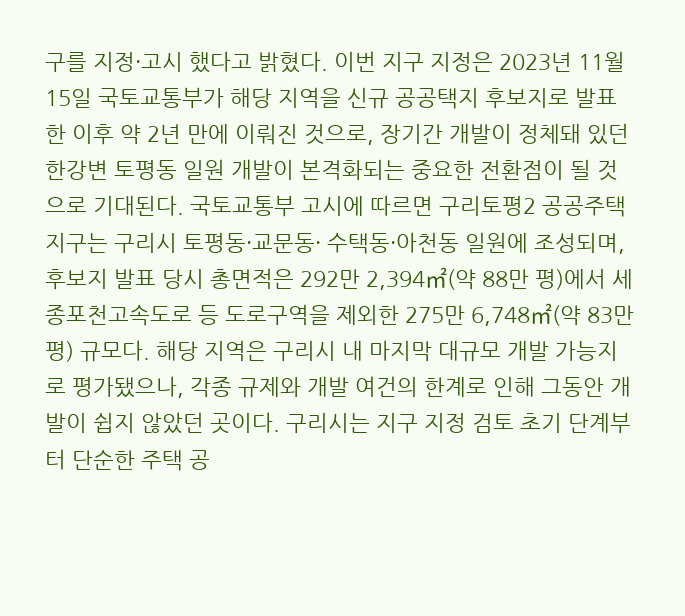구를 지정·고시 했다고 밝혔다. 이번 지구 지정은 2023년 11월 15일 국토교통부가 해당 지역을 신규 공공택지 후보지로 발표한 이후 약 2년 만에 이뤄진 것으로, 장기간 개발이 정체돼 있던 한강변 토평동 일원 개발이 본격화되는 중요한 전환점이 될 것으로 기대된다. 국토교통부 고시에 따르면 구리토평2 공공주택지구는 구리시 토평동·교문동· 수택동·아천동 일원에 조성되며, 후보지 발표 당시 총면적은 292만 2,394㎡(약 88만 평)에서 세종포천고속도로 등 도로구역을 제외한 275만 6,748㎡(약 83만 평) 규모다. 해당 지역은 구리시 내 마지막 대규모 개발 가능지로 평가됐으나, 각종 규제와 개발 여건의 한계로 인해 그동안 개발이 쉽지 않았던 곳이다. 구리시는 지구 지정 검토 초기 단계부터 단순한 주택 공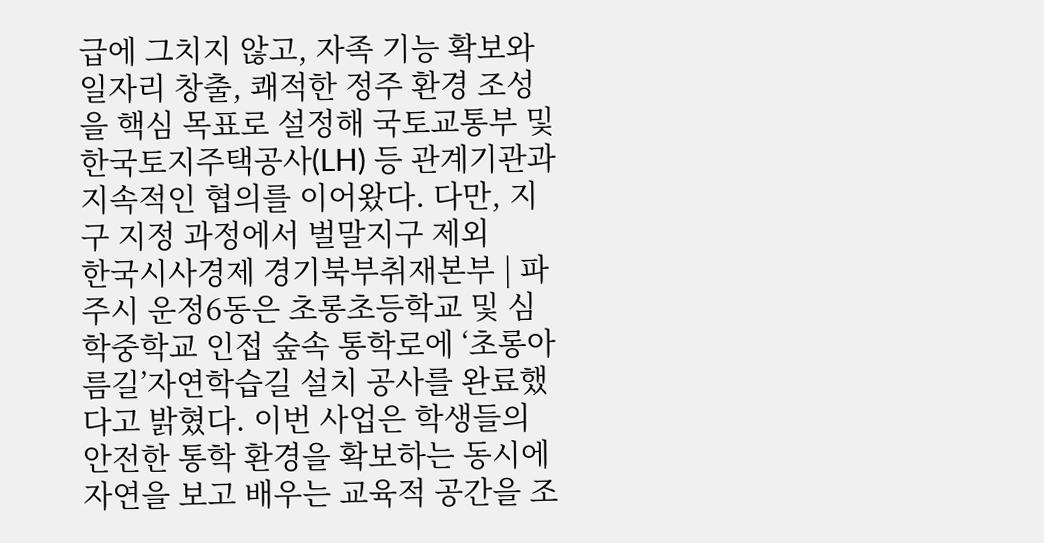급에 그치지 않고, 자족 기능 확보와 일자리 창출, 쾌적한 정주 환경 조성을 핵심 목표로 설정해 국토교통부 및 한국토지주택공사(LH) 등 관계기관과 지속적인 협의를 이어왔다. 다만, 지구 지정 과정에서 벌말지구 제외
한국시사경제 경기북부취재본부 | 파주시 운정6동은 초롱초등학교 및 심학중학교 인접 숲속 통학로에 ‘초롱아름길’자연학습길 설치 공사를 완료했다고 밝혔다. 이번 사업은 학생들의 안전한 통학 환경을 확보하는 동시에 자연을 보고 배우는 교육적 공간을 조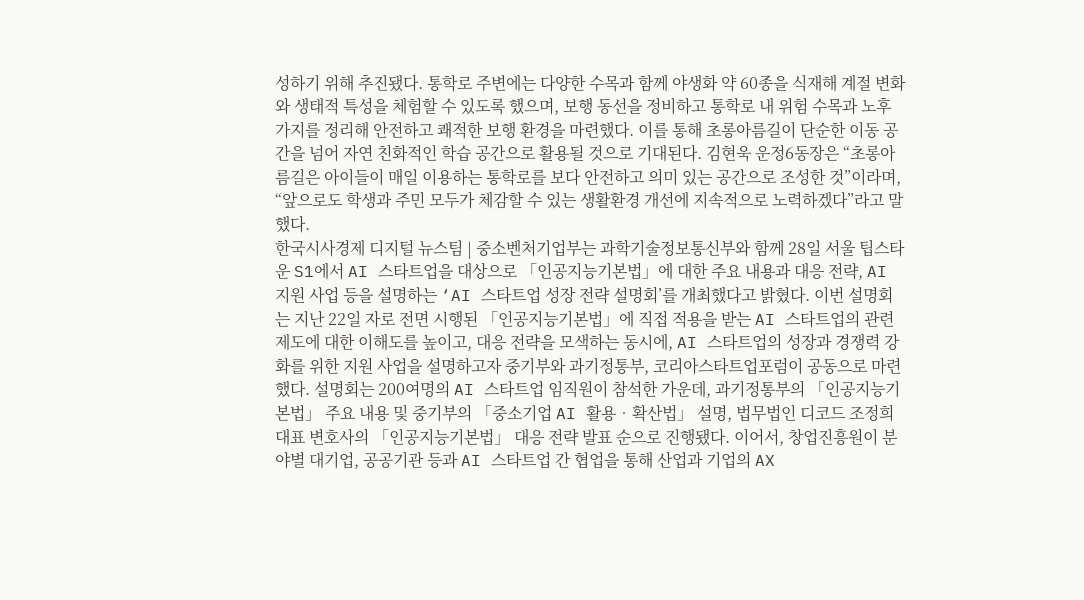성하기 위해 추진됐다. 통학로 주변에는 다양한 수목과 함께 야생화 약 60종을 식재해 계절 변화와 생태적 특성을 체험할 수 있도록 했으며, 보행 동선을 정비하고 통학로 내 위험 수목과 노후 가지를 정리해 안전하고 쾌적한 보행 환경을 마련했다. 이를 통해 초롱아름길이 단순한 이동 공간을 넘어 자연 친화적인 학습 공간으로 활용될 것으로 기대된다. 김현욱 운정6동장은 “초롱아름길은 아이들이 매일 이용하는 통학로를 보다 안전하고 의미 있는 공간으로 조성한 것”이라며, “앞으로도 학생과 주민 모두가 체감할 수 있는 생활환경 개선에 지속적으로 노력하겠다”라고 말했다.
한국시사경제 디지털 뉴스팀 | 중소벤처기업부는 과학기술정보통신부와 함께 28일 서울 팁스타운 S1에서 AI 스타트업을 대상으로 「인공지능기본법」에 대한 주요 내용과 대응 전략, AI 지원 사업 등을 설명하는 ‘AI 스타트업 성장 전략 설명회’를 개최했다고 밝혔다. 이번 설명회는 지난 22일 자로 전면 시행된 「인공지능기본법」에 직접 적용을 받는 AI 스타트업의 관련 제도에 대한 이해도를 높이고, 대응 전략을 모색하는 동시에, AI 스타트업의 성장과 경쟁력 강화를 위한 지원 사업을 설명하고자 중기부와 과기정통부, 코리아스타트업포럼이 공동으로 마련했다. 설명회는 200여명의 AI 스타트업 임직원이 참석한 가운데, 과기정통부의 「인공지능기본법」 주요 내용 및 중기부의 「중소기업 AI 활용‧확산법」 설명, 법무법인 디코드 조정희 대표 변호사의 「인공지능기본법」 대응 전략 발표 순으로 진행됐다. 이어서, 창업진흥원이 분야별 대기업, 공공기관 등과 AI 스타트업 간 협업을 통해 산업과 기업의 AX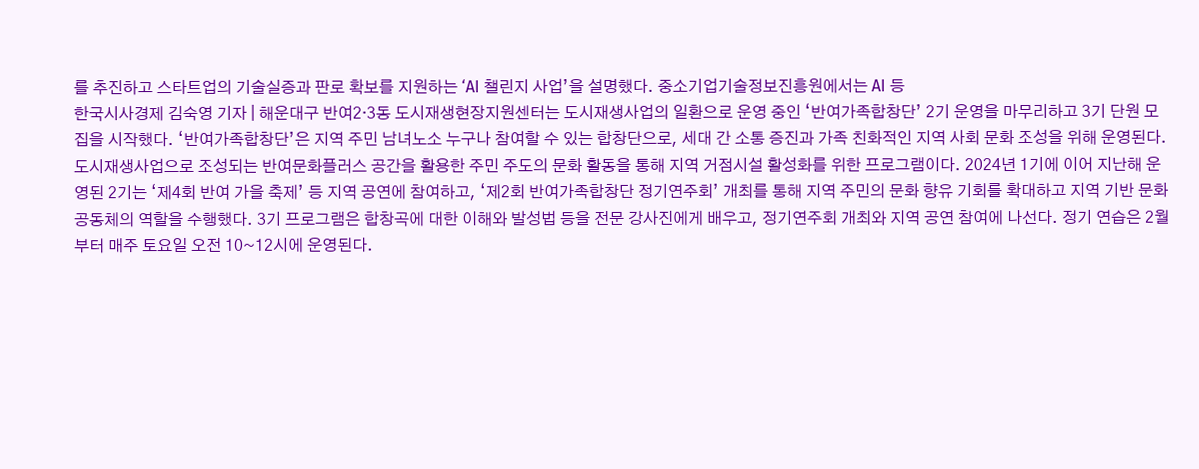를 추진하고 스타트업의 기술실증과 판로 확보를 지원하는 ‘AI 챌린지 사업’을 설명했다. 중소기업기술정보진흥원에서는 AI 등
한국시사경제 김숙영 기자 | 해운대구 반여2·3동 도시재생현장지원센터는 도시재생사업의 일환으로 운영 중인 ‘반여가족합창단’ 2기 운영을 마무리하고 3기 단원 모집을 시작했다. ‘반여가족합창단’은 지역 주민 남녀노소 누구나 참여할 수 있는 합창단으로, 세대 간 소통 증진과 가족 친화적인 지역 사회 문화 조성을 위해 운영된다. 도시재생사업으로 조성되는 반여문화플러스 공간을 활용한 주민 주도의 문화 활동을 통해 지역 거점시설 활성화를 위한 프로그램이다. 2024년 1기에 이어 지난해 운영된 2기는 ‘제4회 반여 가을 축제’ 등 지역 공연에 참여하고, ‘제2회 반여가족합창단 정기연주회’ 개최를 통해 지역 주민의 문화 향유 기회를 확대하고 지역 기반 문화공동체의 역할을 수행했다. 3기 프로그램은 합창곡에 대한 이해와 발성법 등을 전문 강사진에게 배우고, 정기연주회 개최와 지역 공연 참여에 나선다. 정기 연습은 2월부터 매주 토요일 오전 10~12시에 운영된다.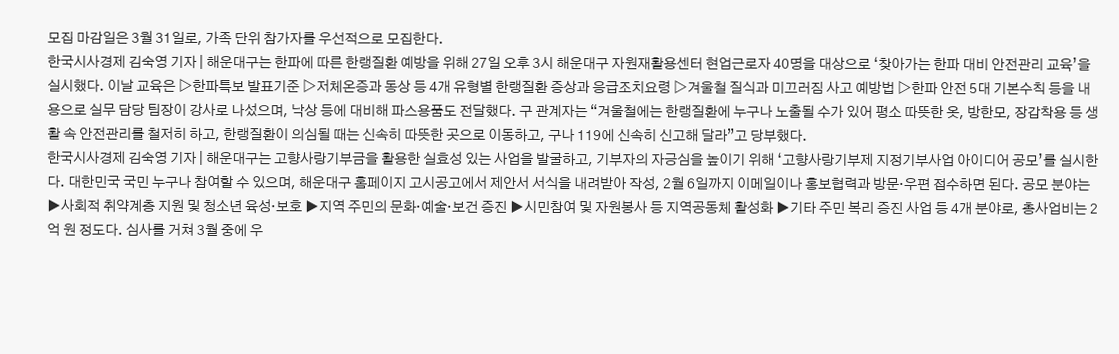모집 마감일은 3월 31일로, 가족 단위 참가자를 우선적으로 모집한다.
한국시사경제 김숙영 기자 | 해운대구는 한파에 따른 한랭질환 예방을 위해 27일 오후 3시 해운대구 자원재활용센터 현업근로자 40명을 대상으로 ‘찾아가는 한파 대비 안전관리 교육’을 실시했다. 이날 교육은 ▷한파특보 발표기준 ▷저체온증과 동상 등 4개 유형별 한랭질환 증상과 응급조치요령 ▷겨울철 질식과 미끄러짐 사고 예방법 ▷한파 안전 5대 기본수칙 등을 내용으로 실무 담당 팀장이 강사로 나섰으며, 낙상 등에 대비해 파스용품도 전달했다. 구 관계자는 “겨울철에는 한랭질환에 누구나 노출될 수가 있어 평소 따뜻한 옷, 방한모, 장갑착용 등 생활 속 안전관리를 철저히 하고, 한랭질환이 의심될 때는 신속히 따뜻한 곳으로 이동하고, 구나 119에 신속히 신고해 달라”고 당부했다.
한국시사경제 김숙영 기자 | 해운대구는 고향사랑기부금을 활용한 실효성 있는 사업을 발굴하고, 기부자의 자긍심을 높이기 위해 ‘고향사랑기부제 지정기부사업 아이디어 공모’를 실시한다. 대한민국 국민 누구나 참여할 수 있으며, 해운대구 홈페이지 고시공고에서 제안서 서식을 내려받아 작성, 2월 6일까지 이메일이나 홍보협력과 방문·우편 접수하면 된다. 공모 분야는 ▶사회적 취약계층 지원 및 청소년 육성·보호 ▶지역 주민의 문화·예술·보건 증진 ▶시민참여 및 자원봉사 등 지역공동체 활성화 ▶기타 주민 복리 증진 사업 등 4개 분야로, 총사업비는 2억 원 정도다. 심사를 거쳐 3월 중에 우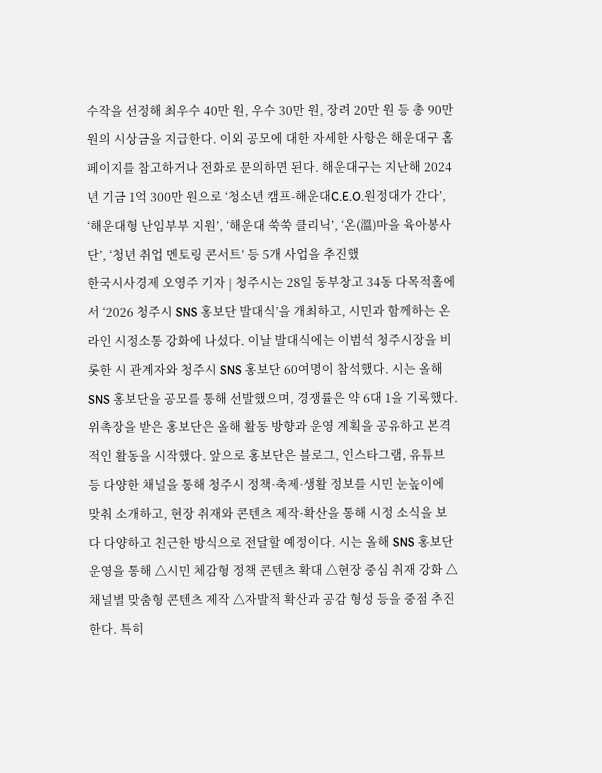수작을 선정해 최우수 40만 원, 우수 30만 원, 장려 20만 원 등 총 90만 원의 시상금을 지급한다. 이외 공모에 대한 자세한 사항은 해운대구 홈페이지를 참고하거나 전화로 문의하면 된다. 해운대구는 지난해 2024년 기금 1억 300만 원으로 ‘청소년 캠프-해운대C.E.O.원정대가 간다’, ‘해운대형 난임부부 지원’, ‘해운대 쑥쑥 클리닉’, ‘온(溫)마을 육아봉사단’, ‘청년 취업 멘토링 콘서트’ 등 5개 사업을 추진했
한국시사경제 오영주 기자 | 청주시는 28일 동부창고 34동 다목적홀에서 ‘2026 청주시 SNS 홍보단 발대식’을 개최하고, 시민과 함께하는 온라인 시정소통 강화에 나섰다. 이날 발대식에는 이범석 청주시장을 비롯한 시 관계자와 청주시 SNS 홍보단 60여명이 참석했다. 시는 올해 SNS 홍보단을 공모를 통해 선발했으며, 경쟁률은 약 6대 1을 기록했다. 위촉장을 받은 홍보단은 올해 활동 방향과 운영 계획을 공유하고 본격적인 활동을 시작했다. 앞으로 홍보단은 블로그, 인스타그램, 유튜브 등 다양한 채널을 통해 청주시 정책·축제·생활 정보를 시민 눈높이에 맞춰 소개하고, 현장 취재와 콘텐츠 제작·확산을 통해 시정 소식을 보다 다양하고 친근한 방식으로 전달할 예정이다. 시는 올해 SNS 홍보단 운영을 통해 △시민 체감형 정책 콘텐츠 확대 △현장 중심 취재 강화 △채널별 맞춤형 콘텐츠 제작 △자발적 확산과 공감 형성 등을 중점 추진한다. 특히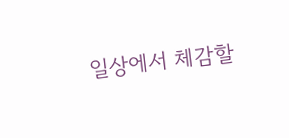일상에서 체감할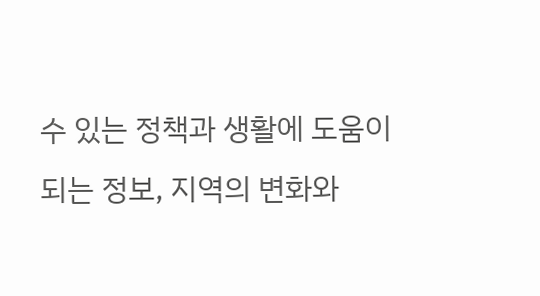수 있는 정책과 생활에 도움이 되는 정보, 지역의 변화와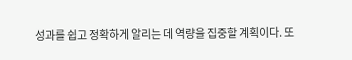성과를 쉽고 정확하게 알리는 데 역량을 집중할 계획이다. 또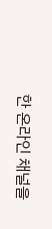한 온라인 채널을